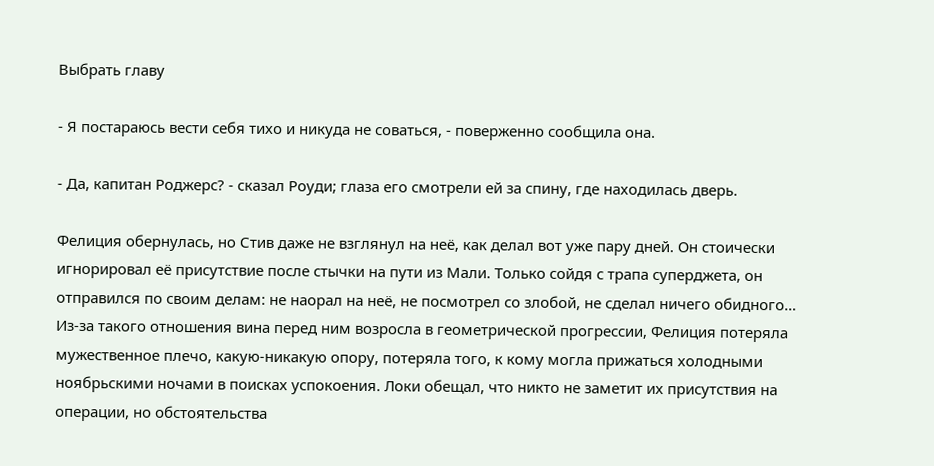Выбрать главу

- Я постараюсь вести себя тихо и никуда не соваться, - поверженно сообщила она.

- Да, капитан Роджерс? - сказал Роуди; глаза его смотрели ей за спину, где находилась дверь.

Фелиция обернулась, но Стив даже не взглянул на неё, как делал вот уже пару дней. Он стоически игнорировал её присутствие после стычки на пути из Мали. Только сойдя с трапа суперджета, он отправился по своим делам: не наорал на неё, не посмотрел со злобой, не сделал ничего обидного… Из-за такого отношения вина перед ним возросла в геометрической прогрессии, Фелиция потеряла мужественное плечо, какую-никакую опору, потеряла того, к кому могла прижаться холодными ноябрьскими ночами в поисках успокоения. Локи обещал, что никто не заметит их присутствия на операции, но обстоятельства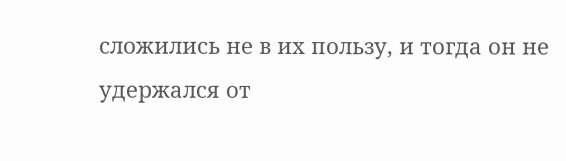сложились не в их пользу, и тогда он не удержался от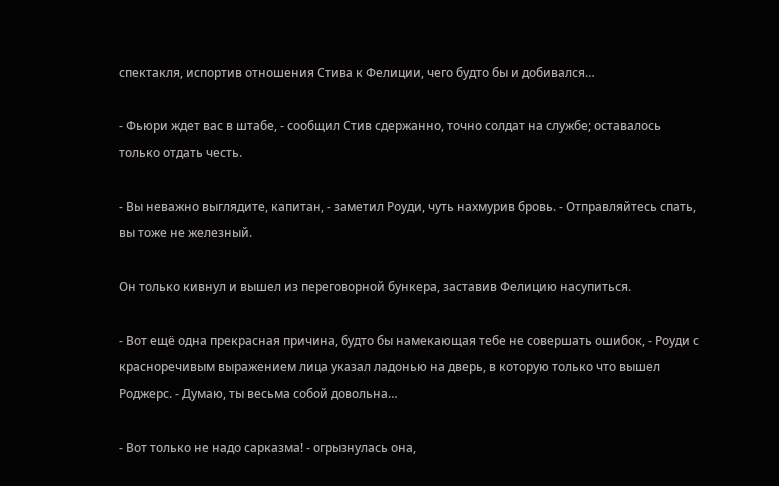спектакля, испортив отношения Стива к Фелиции, чего будто бы и добивался…

- Фьюри ждет вас в штабе, - сообщил Стив сдержанно, точно солдат на службе; оставалось только отдать честь.

- Вы неважно выглядите, капитан, - заметил Роуди, чуть нахмурив бровь. - Отправляйтесь спать, вы тоже не железный.

Он только кивнул и вышел из переговорной бункера, заставив Фелицию насупиться.

- Вот ещё одна прекрасная причина, будто бы намекающая тебе не совершать ошибок, - Роуди с красноречивым выражением лица указал ладонью на дверь, в которую только что вышел Роджерс. - Думаю, ты весьма собой довольна…

- Вот только не надо сарказма! - огрызнулась она,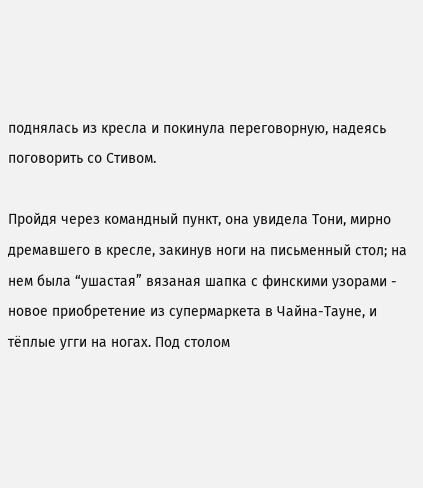поднялась из кресла и покинула переговорную, надеясь поговорить со Стивом.

Пройдя через командный пункт, она увидела Тони, мирно дремавшего в кресле, закинув ноги на письменный стол; на нем была “ушастая” вязаная шапка с финскими узорами - новое приобретение из супермаркета в Чайна-Тауне, и тёплые угги на ногах. Под столом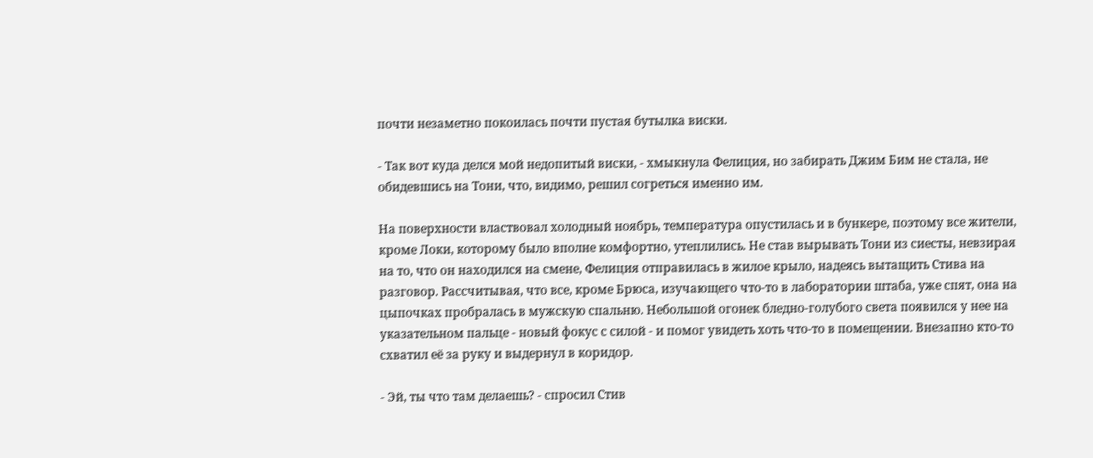почти незаметно покоилась почти пустая бутылка виски.

- Так вот куда делся мой недопитый виски, - хмыкнула Фелиция, но забирать Джим Бим не стала, не обидевшись на Тони, что, видимо, решил согреться именно им.

На поверхности властвовал холодный ноябрь, температура опустилась и в бункере, поэтому все жители, кроме Локи, которому было вполне комфортно, утеплились. Не став вырывать Тони из сиесты, невзирая на то, что он находился на смене, Фелиция отправилась в жилое крыло, надеясь вытащить Стива на разговор. Рассчитывая, что все, кроме Брюса, изучающего что-то в лаборатории штаба, уже спят, она на цыпочках пробралась в мужскую спальню. Небольшой огонек бледно-голубого света появился у нее на указательном пальце - новый фокус с силой - и помог увидеть хоть что-то в помещении. Внезапно кто-то схватил её за руку и выдернул в коридор.

- Эй, ты что там делаешь? - спросил Стив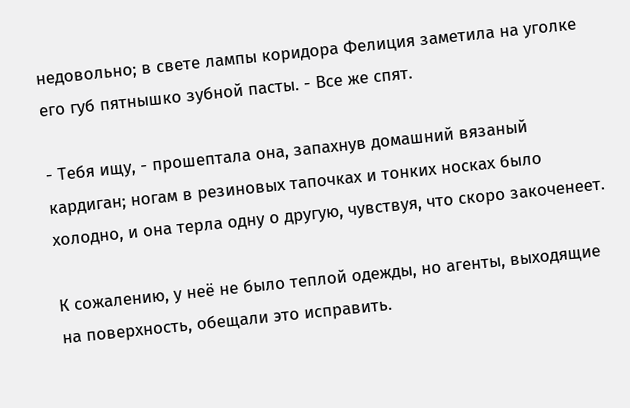недовольно; в свете лампы коридора Фелиция заметила на уголке его губ пятнышко зубной пасты. - Все же спят.

- Тебя ищу, - прошептала она, запахнув домашний вязаный кардиган; ногам в резиновых тапочках и тонких носках было холодно, и она терла одну о другую, чувствуя, что скоро закоченеет.

К сожалению, у неё не было теплой одежды, но агенты, выходящие на поверхность, обещали это исправить.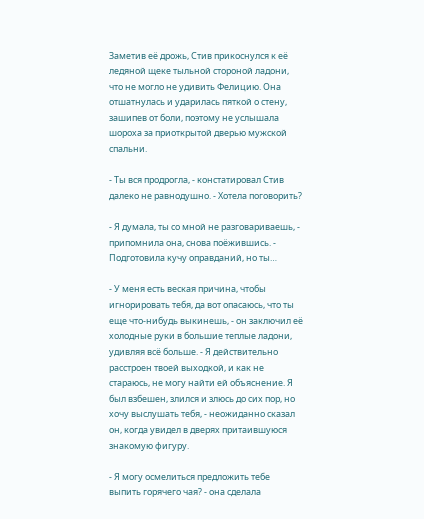Заметив её дрожь, Стив прикоснулся к её ледяной щеке тыльной стороной ладони, что не могло не удивить Фелицию. Она отшатнулась и ударилась пяткой о стену, зашипев от боли, поэтому не услышала шороха за приоткрытой дверью мужской спальни.

- Ты вся продрогла, - констатировал Стив далеко не равнодушно. - Хотела поговорить?

- Я думала, ты со мной не разговариваешь, - припомнила она, снова поёжившись. - Подготовила кучу оправданий, но ты…

- У меня есть веская причина, чтобы игнорировать тебя, да вот опасаюсь, что ты еще что-нибудь выкинешь, - он заключил её холодные руки в большие теплые ладони, удивляя всё больше. - Я действительно расстроен твоей выходкой, и как не стараюсь, не могу найти ей объяснение. Я был взбешен, злился и злюсь до сих пор, но хочу выслушать тебя, - неожиданно сказал он, когда увидел в дверях притаившуюся знакомую фигуру.

- Я могу осмелиться предложить тебе выпить горячего чая? - она сделала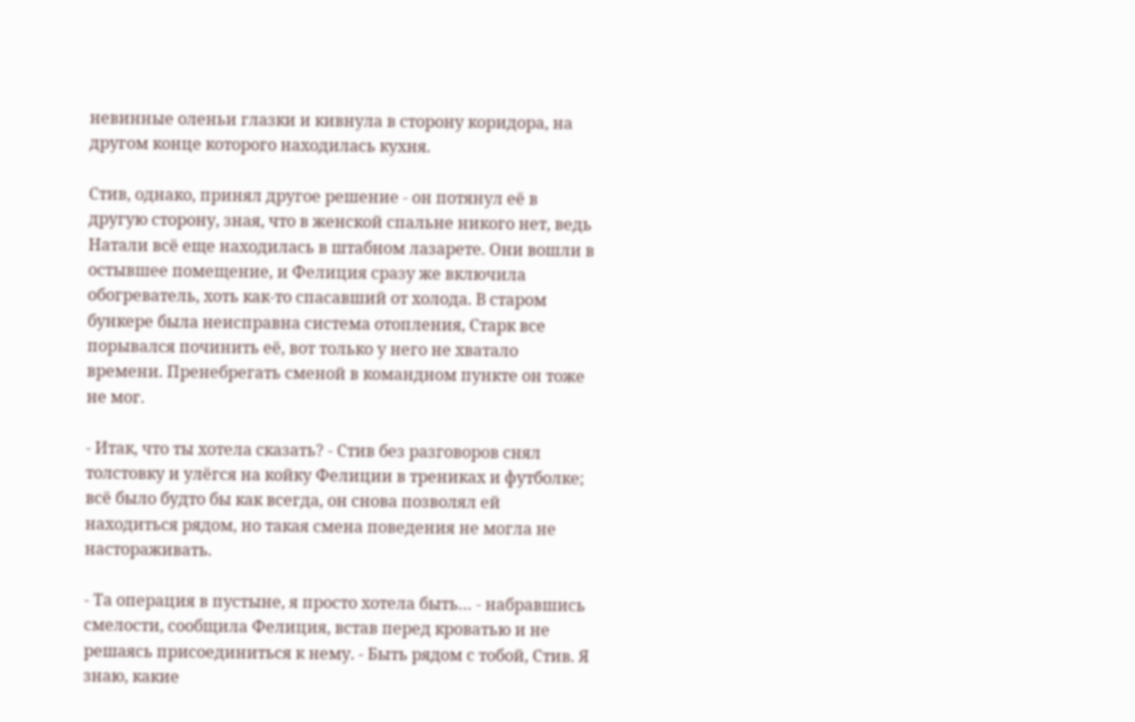невинные оленьи глазки и кивнула в сторону коридора, на другом конце которого находилась кухня.

Стив, однако, принял другое решение - он потянул её в другую сторону, зная, что в женской спальне никого нет, ведь Натали всё еще находилась в штабном лазарете. Они вошли в остывшее помещение, и Фелиция сразу же включила обогреватель, хоть как-то спасавший от холода. В старом бункере была неисправна система отопления, Старк все порывался починить её, вот только у него не хватало времени. Пренебрегать сменой в командном пункте он тоже не мог.

- Итак, что ты хотела сказать? - Стив без разговоров снял толстовку и улёгся на койку Фелиции в трениках и футболке; всё было будто бы как всегда, он снова позволял ей находиться рядом, но такая смена поведения не могла не настораживать.

- Та операция в пустыне, я просто хотела быть… - набравшись смелости, сообщила Фелиция, встав перед кроватью и не решаясь присоединиться к нему. - Быть рядом с тобой, Стив. Я знаю, какие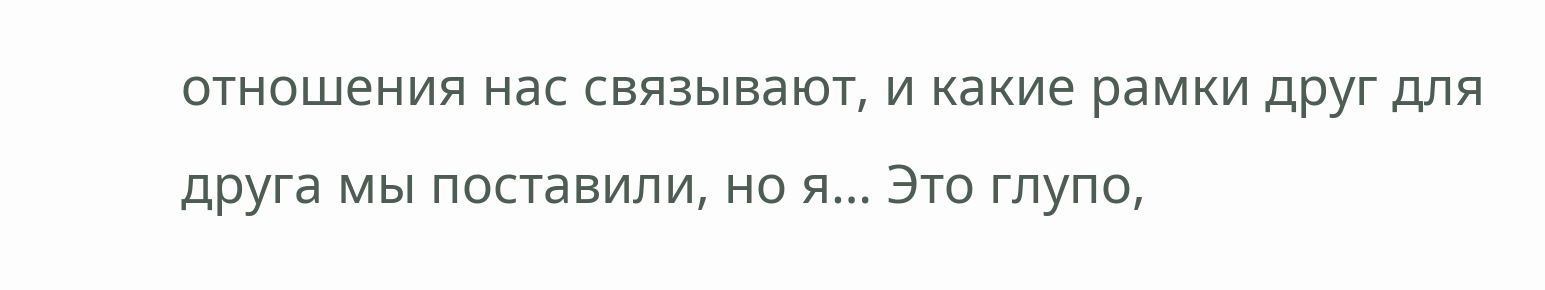отношения нас связывают, и какие рамки друг для друга мы поставили, но я… Это глупо,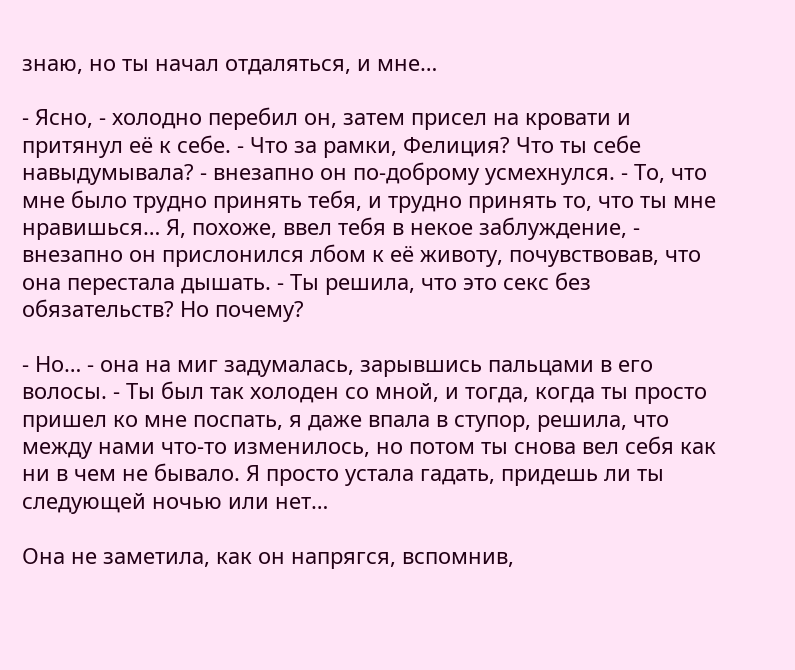знаю, но ты начал отдаляться, и мне…

- Ясно, - холодно перебил он, затем присел на кровати и притянул её к себе. - Что за рамки, Фелиция? Что ты себе навыдумывала? - внезапно он по-доброму усмехнулся. - То, что мне было трудно принять тебя, и трудно принять то, что ты мне нравишься… Я, похоже, ввел тебя в некое заблуждение, - внезапно он прислонился лбом к её животу, почувствовав, что она перестала дышать. - Ты решила, что это секс без обязательств? Но почему?

- Но… - она на миг задумалась, зарывшись пальцами в его волосы. - Ты был так холоден со мной, и тогда, когда ты просто пришел ко мне поспать, я даже впала в ступор, решила, что между нами что-то изменилось, но потом ты снова вел себя как ни в чем не бывало. Я просто устала гадать, придешь ли ты следующей ночью или нет…

Она не заметила, как он напрягся, вспомнив,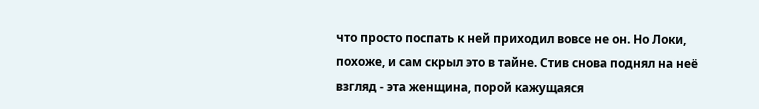что просто поспать к ней приходил вовсе не он. Но Локи, похоже, и сам скрыл это в тайне. Стив снова поднял на неё взгляд - эта женщина, порой кажущаяся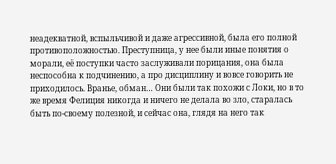неадекватной, вспыльчивой и даже агрессивной, была его полной противоположностью. Преступница, у нее были иные понятия о морали, её поступки часто заслуживали порицания, она была неспособна к подчинению, а про дисциплину и вовсе говорить не приходилось. Вранье, обман… Они были так похожи с Локи, но в то же время Фелиция никогда и ничего не делала во зло, старалась быть по-своему полезной, и сейчас она, глядя на него так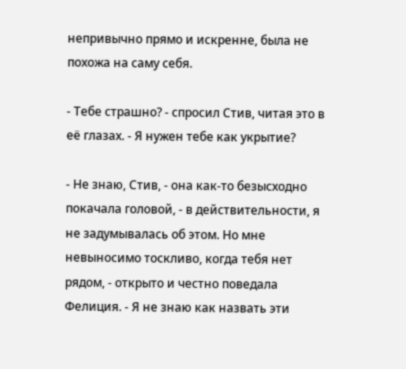непривычно прямо и искренне, была не похожа на саму себя.

- Тебе страшно? - спросил Стив, читая это в её глазах. - Я нужен тебе как укрытие?

- Не знаю, Стив, - она как-то безысходно покачала головой, - в действительности, я не задумывалась об этом. Но мне невыносимо тоскливо, когда тебя нет рядом, - открыто и честно поведала Фелиция. - Я не знаю как назвать эти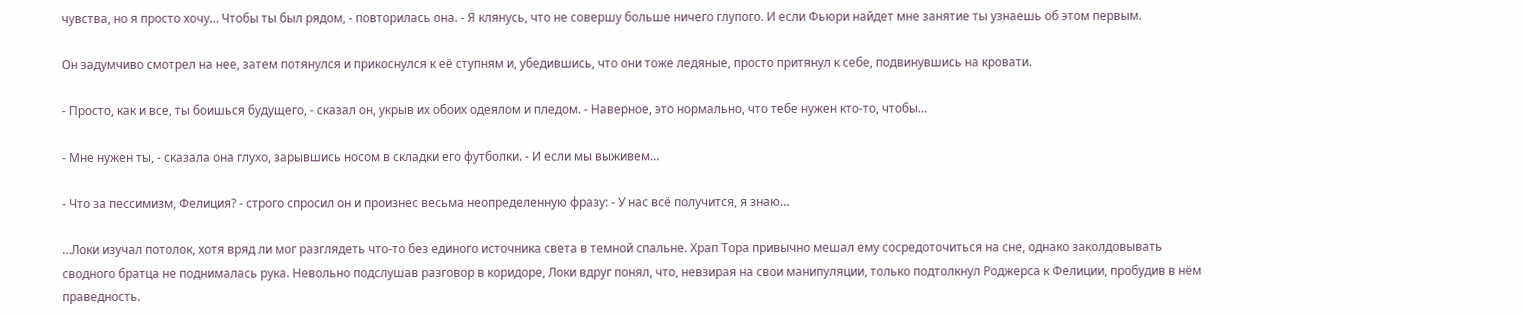чувства, но я просто хочу… Чтобы ты был рядом, - повторилась она. - Я клянусь, что не совершу больше ничего глупого. И если Фьюри найдет мне занятие ты узнаешь об этом первым.

Он задумчиво смотрел на нее, затем потянулся и прикоснулся к её ступням и, убедившись, что они тоже ледяные, просто притянул к себе, подвинувшись на кровати.

- Просто, как и все, ты боишься будущего, - сказал он, укрыв их обоих одеялом и пледом. - Наверное, это нормально, что тебе нужен кто-то, чтобы…

- Мне нужен ты, - сказала она глухо, зарывшись носом в складки его футболки. - И если мы выживем…

- Что за пессимизм, Фелиция? - строго спросил он и произнес весьма неопределенную фразу: - У нас всё получится, я знаю…

…Локи изучал потолок, хотя вряд ли мог разглядеть что-то без единого источника света в темной спальне. Храп Тора привычно мешал ему сосредоточиться на сне, однако заколдовывать сводного братца не поднималась рука. Невольно подслушав разговор в коридоре, Локи вдруг понял, что, невзирая на свои манипуляции, только подтолкнул Роджерса к Фелиции, пробудив в нём праведность.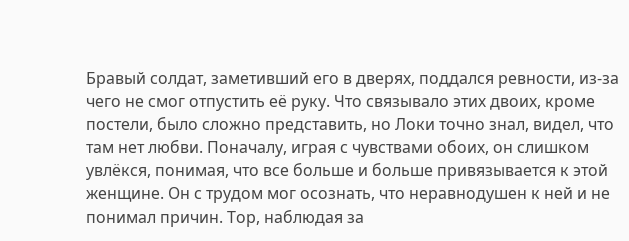Бравый солдат, заметивший его в дверях, поддался ревности, из-за чего не смог отпустить её руку. Что связывало этих двоих, кроме постели, было сложно представить, но Локи точно знал, видел, что там нет любви. Поначалу, играя с чувствами обоих, он слишком увлёкся, понимая, что все больше и больше привязывается к этой женщине. Он с трудом мог осознать, что неравнодушен к ней и не понимал причин. Тор, наблюдая за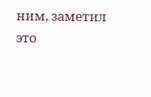ним, заметил это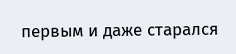первым и даже старался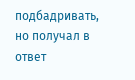подбадривать, но получал в ответ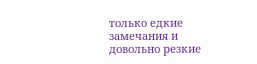только едкие замечания и довольно резкие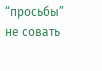“просьбы” не совать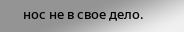нос не в свое дело.